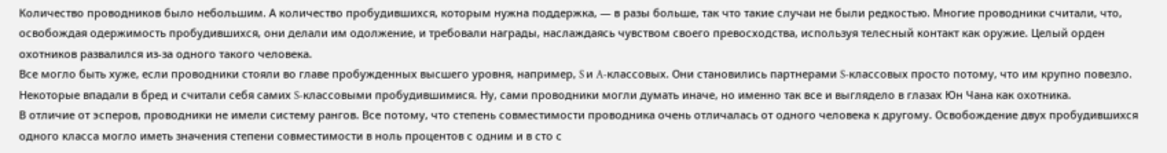Количество проводников было небольшим. А количество пробудившихся, которым нужна поддержка, — в разы больше, так что такие случаи не были редкостью. Многие проводники считали, что, освобождая одержимость пробудившихся, они делали им одолжение, и требовали награды, наслаждаясь чувством своего превосходства, используя телесный контакт как оружие. Целый орден охотников развалился из-за одного такого человека.
Все могло быть хуже, если проводники стояли во главе пробужденных высшего уровня, например, S и A-классовых. Они становились партнерами S-классовых просто потому, что им крупно повезло. Некоторые впадали в бред и считали себя самих S-классовыми пробудившимися. Ну, сами проводники могли думать иначе, но именно так все и выглядело в глазах Юн Чана как охотника.
В отличие от эсперов, проводники не имели систему рангов. Все потому, что степень совместимости проводника очень отличалась от одного человека к другому. Освобождение двух пробудившихся одного класса могло иметь значения степени совместимости в ноль процентов с одним и в сто с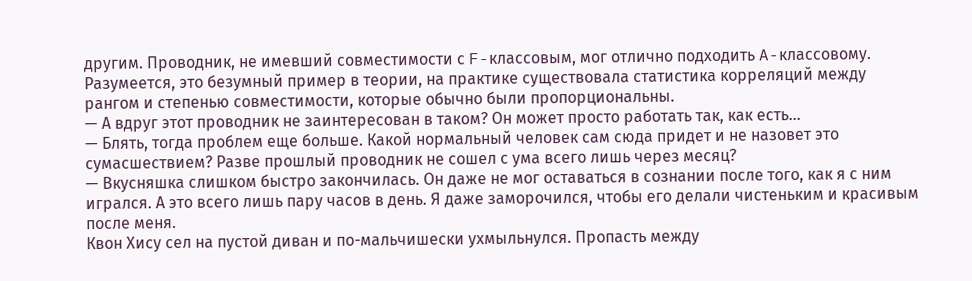другим. Проводник, не имевший совместимости с F-классовым, мог отлично подходить A-классовому. Разумеется, это безумный пример в теории, на практике существовала статистика корреляций между рангом и степенью совместимости, которые обычно были пропорциональны.
— А вдруг этот проводник не заинтересован в таком? Он может просто работать так, как есть...
— Блять, тогда проблем еще больше. Какой нормальный человек сам сюда придет и не назовет это сумасшествием? Разве прошлый проводник не сошел с ума всего лишь через месяц?
— Вкусняшка слишком быстро закончилась. Он даже не мог оставаться в сознании после того, как я с ним игрался. А это всего лишь пару часов в день. Я даже заморочился, чтобы его делали чистеньким и красивым после меня.
Квон Хису сел на пустой диван и по-мальчишески ухмыльнулся. Пропасть между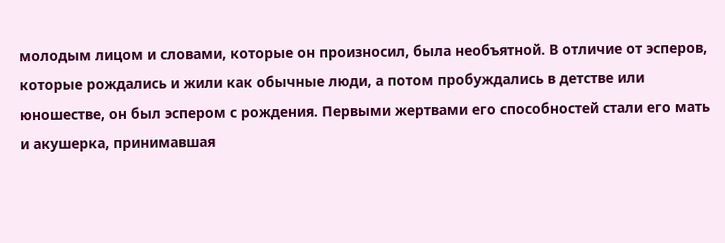молодым лицом и словами, которые он произносил, была необъятной. В отличие от эсперов, которые рождались и жили как обычные люди, а потом пробуждались в детстве или юношестве, он был эспером с рождения. Первыми жертвами его способностей стали его мать и акушерка, принимавшая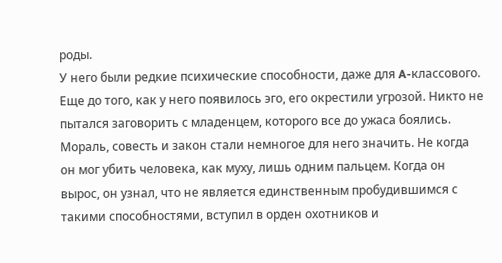роды.
У него были редкие психические способности, даже для A-классового. Еще до того, как у него появилось эго, его окрестили угрозой. Никто не пытался заговорить с младенцем, которого все до ужаса боялись. Мораль, совесть и закон стали немногое для него значить. Не когда он мог убить человека, как муху, лишь одним пальцем. Когда он вырос, он узнал, что не является единственным пробудившимся с такими способностями, вступил в орден охотников и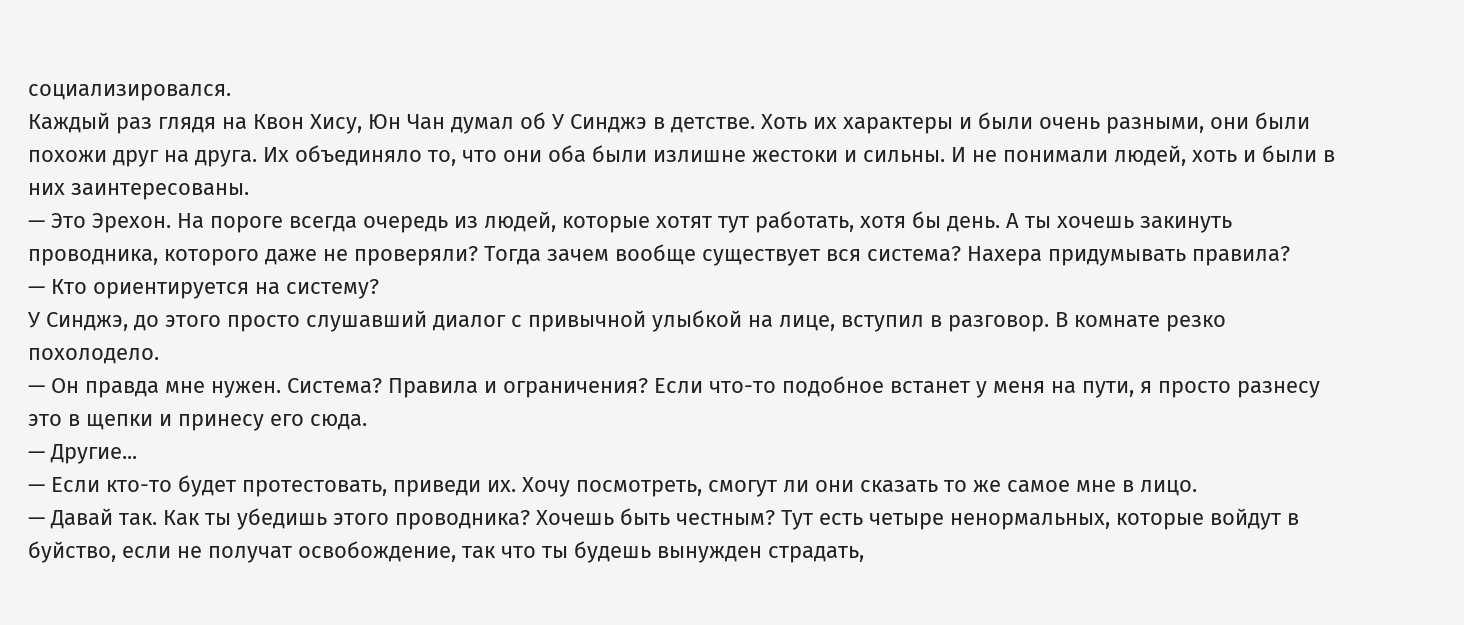социализировался.
Каждый раз глядя на Квон Хису, Юн Чан думал об У Синджэ в детстве. Хоть их характеры и были очень разными, они были похожи друг на друга. Их объединяло то, что они оба были излишне жестоки и сильны. И не понимали людей, хоть и были в них заинтересованы.
— Это Эрехон. На пороге всегда очередь из людей, которые хотят тут работать, хотя бы день. А ты хочешь закинуть проводника, которого даже не проверяли? Тогда зачем вообще существует вся система? Нахера придумывать правила?
— Кто ориентируется на систему?
У Синджэ, до этого просто слушавший диалог с привычной улыбкой на лице, вступил в разговор. В комнате резко похолодело.
— Он правда мне нужен. Система? Правила и ограничения? Если что-то подобное встанет у меня на пути, я просто разнесу это в щепки и принесу его сюда.
— Другие...
— Если кто-то будет протестовать, приведи их. Хочу посмотреть, смогут ли они сказать то же самое мне в лицо.
— Давай так. Как ты убедишь этого проводника? Хочешь быть честным? Тут есть четыре ненормальных, которые войдут в буйство, если не получат освобождение, так что ты будешь вынужден страдать,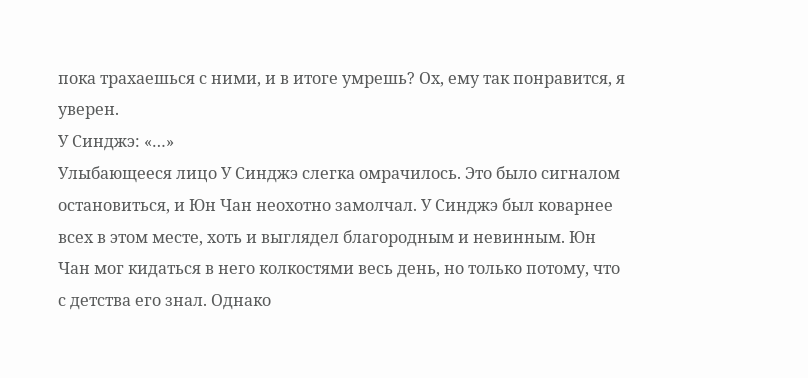пока трахаешься с ними, и в итоге умрешь? Ох, ему так понравится, я уверен.
У Синджэ: «…»
Улыбающееся лицо У Синджэ слегка омрачилось. Это было сигналом остановиться, и Юн Чан неохотно замолчал. У Синджэ был коварнее всех в этом месте, хоть и выглядел благородным и невинным. Юн Чан мог кидаться в него колкостями весь день, но только потому, что с детства его знал. Однако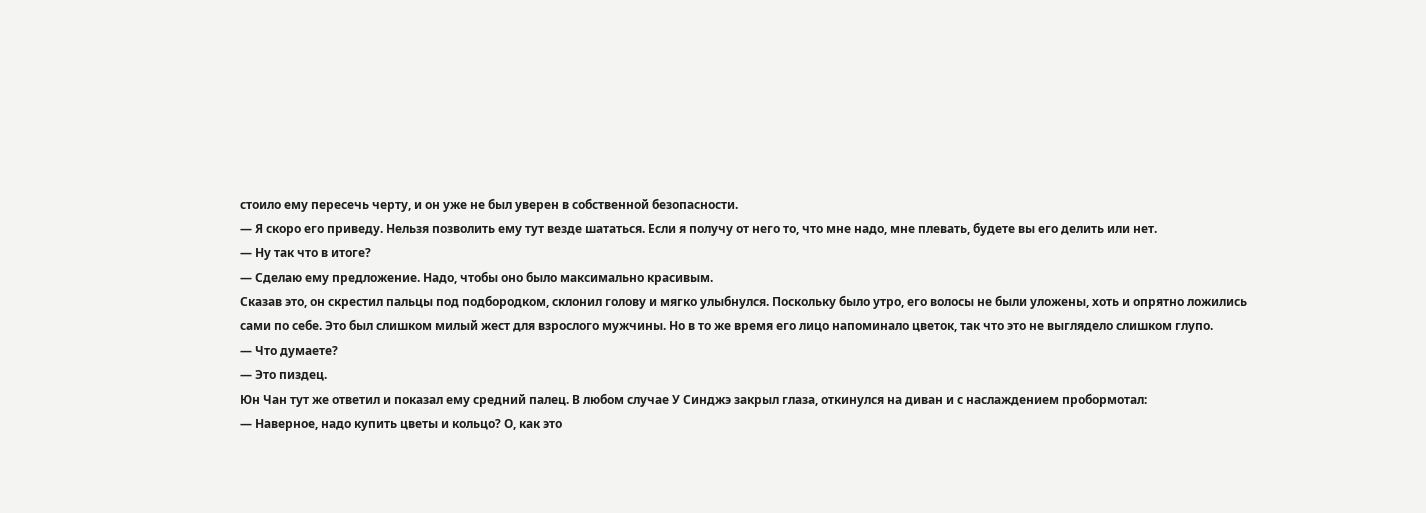стоило ему пересечь черту, и он уже не был уверен в собственной безопасности.
— Я скоро его приведу. Нельзя позволить ему тут везде шататься. Если я получу от него то, что мне надо, мне плевать, будете вы его делить или нет.
— Ну так что в итоге?
— Сделаю ему предложение. Надо, чтобы оно было максимально красивым.
Сказав это, он скрестил пальцы под подбородком, склонил голову и мягко улыбнулся. Поскольку было утро, его волосы не были уложены, хоть и опрятно ложились сами по себе. Это был слишком милый жест для взрослого мужчины. Но в то же время его лицо напоминало цветок, так что это не выглядело слишком глупо.
— Что думаете?
— Это пиздец.
Юн Чан тут же ответил и показал ему средний палец. В любом случае У Синджэ закрыл глаза, откинулся на диван и с наслаждением пробормотал:
— Наверное, надо купить цветы и кольцо? О, как это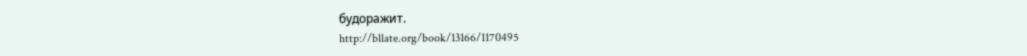будоражит.
http://bllate.org/book/13166/1170495